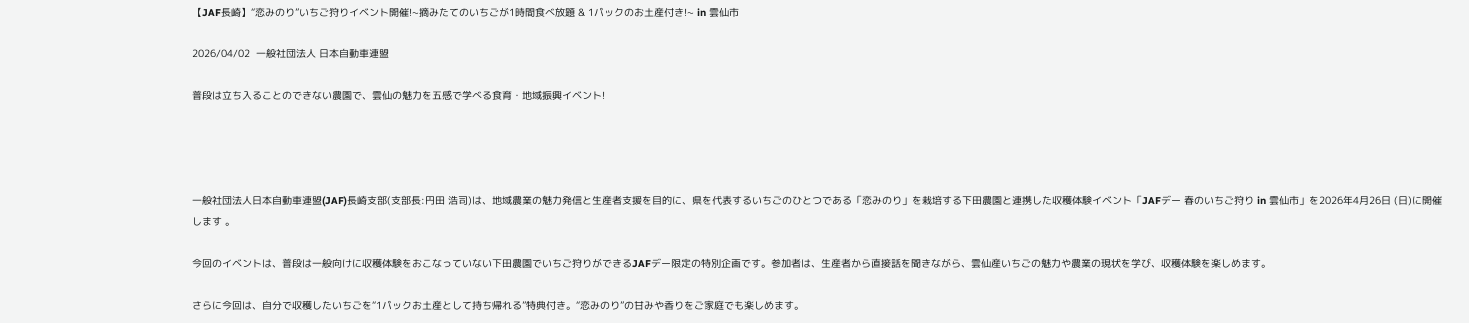【JAF長崎】“恋みのり”いちご狩りイベント開催!~摘みたてのいちごが1時間食べ放題 & 1パックのお土産付き!~ in 雲仙市

2026/04/02  一般社団法人 日本自動車連盟

普段は立ち入ることのできない農園で、雲仙の魅力を五感で学べる食育・地域振興イベント!




一般社団法人日本自動車連盟(JAF)長崎支部(支部長:円田 浩司)は、地域農業の魅力発信と生産者支援を目的に、県を代表するいちごのひとつである「恋みのり」を栽培する下田農園と連携した収穫体験イベント「JAFデー 春のいちご狩り in 雲仙市」を2026年4月26日 (日)に開催します 。

今回のイベントは、普段は一般向けに収穫体験をおこなっていない下田農園でいちご狩りができるJAFデー限定の特別企画です。参加者は、生産者から直接話を聞きながら、雲仙産いちごの魅力や農業の現状を学び、収穫体験を楽しめます。

さらに今回は、自分で収穫したいちごを“1パックお土産として持ち帰れる”特典付き。“恋みのり”の甘みや香りをご家庭でも楽しめます。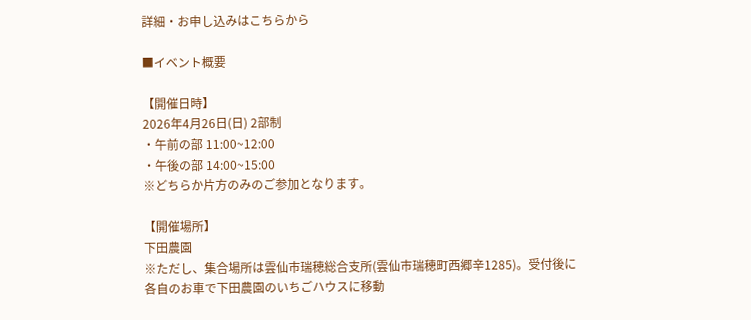詳細・お申し込みはこちらから

■イベント概要

【開催日時】
2026年4月26日(日) 2部制
・午前の部 11:00~12:00
・午後の部 14:00~15:00
※どちらか片方のみのご参加となります。

【開催場所】
下田農園
※ただし、集合場所は雲仙市瑞穂総合支所(雲仙市瑞穂町西郷辛1285)。受付後に各自のお車で下田農園のいちごハウスに移動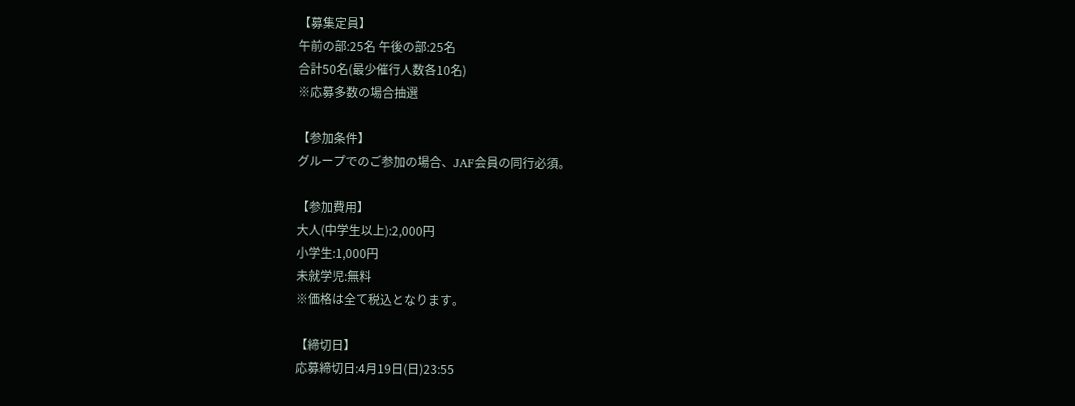【募集定員】
午前の部:25名 午後の部:25名
合計50名(最少催行人数各10名)
※応募多数の場合抽選

【参加条件】
グループでのご参加の場合、JAF会員の同行必須。

【参加費用】
大人(中学生以上):2,000円
小学生:1,000円
未就学児:無料
※価格は全て税込となります。

【締切日】
応募締切日:4月19日(日)23:55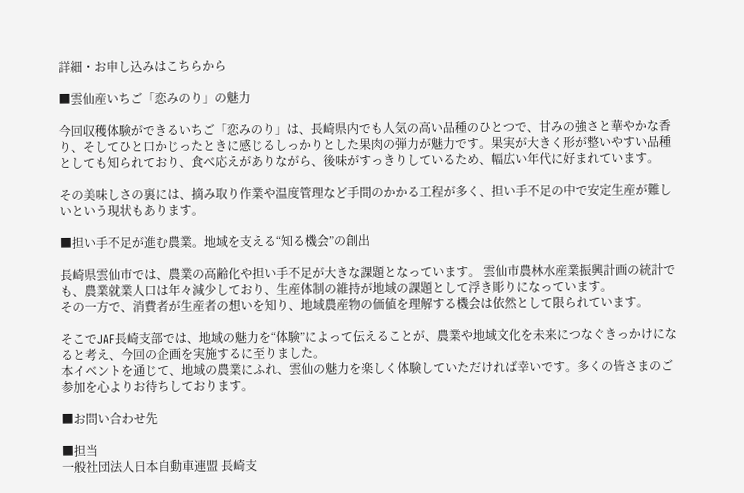詳細・お申し込みはこちらから

■雲仙産いちご「恋みのり」の魅力

今回収穫体験ができるいちご「恋みのり」は、長崎県内でも人気の高い品種のひとつで、甘みの強さと華やかな香り、そしてひと口かじったときに感じるしっかりとした果肉の弾力が魅力です。果実が大きく形が整いやすい品種としても知られており、食べ応えがありながら、後味がすっきりしているため、幅広い年代に好まれています。

その美味しさの裏には、摘み取り作業や温度管理など手間のかかる工程が多く、担い手不足の中で安定生産が難しいという現状もあります。

■担い手不足が進む農業。地域を支える“知る機会”の創出

長崎県雲仙市では、農業の高齢化や担い手不足が大きな課題となっています。 雲仙市農林水産業振興計画の統計でも、農業就業人口は年々減少しており、生産体制の維持が地域の課題として浮き彫りになっています。
その一方で、消費者が生産者の想いを知り、地域農産物の価値を理解する機会は依然として限られています。

そこでJAF長崎支部では、地域の魅力を“体験”によって伝えることが、農業や地域文化を未来につなぐきっかけになると考え、今回の企画を実施するに至りました。
本イベントを通じて、地域の農業にふれ、雲仙の魅力を楽しく体験していただければ幸いです。多くの皆さまのご参加を心よりお待ちしております。

■お問い合わせ先

■担当
一般社団法人日本自動車連盟 長崎支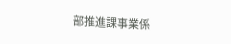部推進課事業係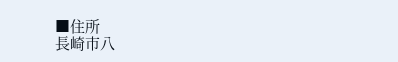■住所
長崎市八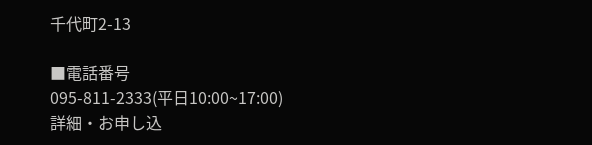千代町2-13

■電話番号
095-811-2333(平日10:00~17:00)
詳細・お申し込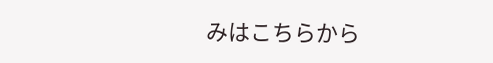みはこちらから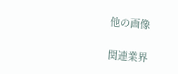他の画像

関連業界